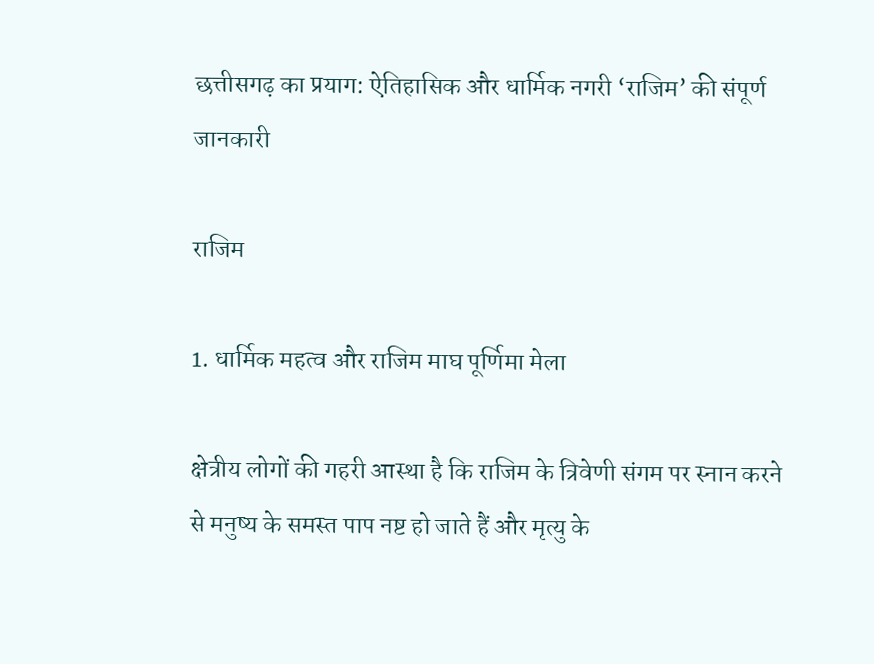छत्तीसगढ़ का प्रयाग: ऐतिहासिक और धार्मिक नगरी ‘राजिम’ की संपूर्ण जानकारी

राजिम

1. धार्मिक महत्व और राजिम माघ पूर्णिमा मेला

क्षेत्रीय लोगों की गहरी आस्था है कि राजिम के त्रिवेणी संगम पर स्नान करने से मनुष्य के समस्त पाप नष्ट हो जाते हैं और मृत्यु के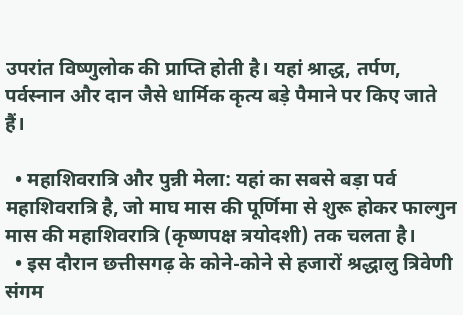उपरांत विष्णुलोक की प्राप्ति होती है। यहां श्राद्ध, तर्पण, पर्वस्नान और दान जैसे धार्मिक कृत्य बड़े पैमाने पर किए जाते हैं।

  • महाशिवरात्रि और पुन्नी मेला: यहां का सबसे बड़ा पर्व महाशिवरात्रि है, जो माघ मास की पूर्णिमा से शुरू होकर फाल्गुन मास की महाशिवरात्रि (कृष्णपक्ष त्रयोदशी) तक चलता है।
  • इस दौरान छत्तीसगढ़ के कोने-कोने से हजारों श्रद्धालु त्रिवेणी संगम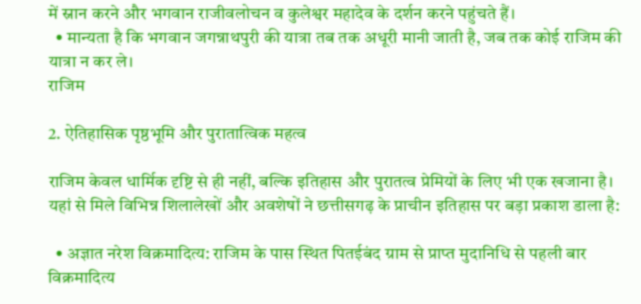में स्नान करने और भगवान राजीवलोचन व कुलेश्वर महादेव के दर्शन करने पहुंचते हैं।
  • मान्यता है कि भगवान जगन्नाथपुरी की यात्रा तब तक अधूरी मानी जाती है, जब तक कोई राजिम की यात्रा न कर ले।
राजिम

2. ऐतिहासिक पृष्ठभूमि और पुरातात्विक महत्व

राजिम केवल धार्मिक दृष्टि से ही नहीं, बल्कि इतिहास और पुरातत्व प्रेमियों के लिए भी एक खजाना है। यहां से मिले विभिन्न शिलालेखों और अवशेषों ने छत्तीसगढ़ के प्राचीन इतिहास पर बड़ा प्रकाश डाला है:

  • अज्ञात नरेश विक्रमादित्य: राजिम के पास स्थित पितईबंद ग्राम से प्राप्त मुदानिधि से पहली बार विक्रमादित्य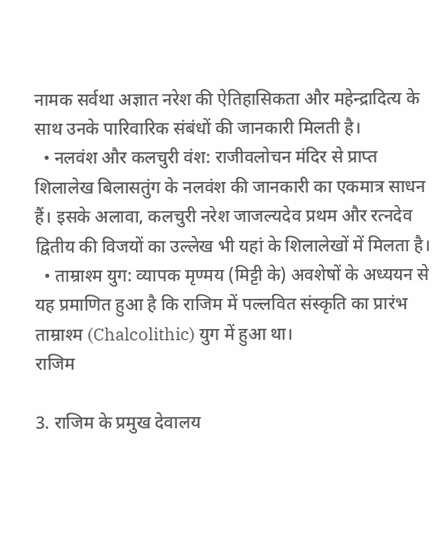नामक सर्वथा अज्ञात नरेश की ऐतिहासिकता और महेन्द्रादित्य के साथ उनके पारिवारिक संबंधों की जानकारी मिलती है।
  • नलवंश और कलचुरी वंश: राजीवलोचन मंदिर से प्राप्त शिलालेख बिलासतुंग के नलवंश की जानकारी का एकमात्र साधन हैं। इसके अलावा, कलचुरी नरेश जाजल्यदेव प्रथम और रत्नदेव द्वितीय की विजयों का उल्लेख भी यहां के शिलालेखों में मिलता है।
  • ताम्राश्म युग: व्यापक मृण्मय (मिट्टी के) अवशेषों के अध्ययन से यह प्रमाणित हुआ है कि राजिम में पल्लवित संस्कृति का प्रारंभ ताम्राश्म (Chalcolithic) युग में हुआ था।
राजिम

3. राजिम के प्रमुख देवालय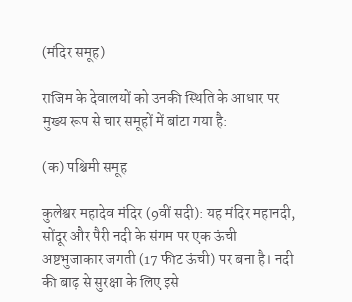(मंदिर समूह)

राजिम के देवालयों को उनकी स्थिति के आधार पर मुख्य रूप से चार समूहों में बांटा गया है:

(क) पश्चिमी समूह

कुलेश्वर महादेव मंदिर (9वीं सदी): यह मंदिर महानदी, सोंदूर और पैरी नदी के संगम पर एक ऊंची अष्टभुजाकार जगती (17 फीट ऊंची) पर बना है। नदी की बाढ़ से सुरक्षा के लिए इसे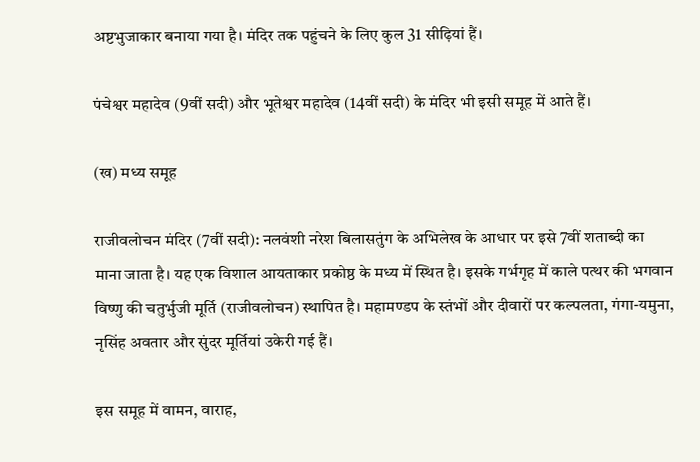अष्टभुजाकार बनाया गया है। मंदिर तक पहुंचने के लिए कुल 31 सीढ़ियां हैं।

पंचेश्वर महादेव (9वीं सदी) और भूतेश्वर महादेव (14वीं सदी) के मंदिर भी इसी समूह में आते हैं।

(ख) मध्य समूह

राजीवलोचन मंदिर (7वीं सदी): नलवंशी नरेश बिलासतुंग के अभिलेख के आधार पर इसे 7वीं शताब्दी का माना जाता है। यह एक विशाल आयताकार प्रकोष्ठ के मध्य में स्थित है। इसके गर्भगृह में काले पत्थर की भगवान विष्णु की चतुर्भुजी मूर्ति (राजीवलोचन) स्थापित है। महामण्डप के स्तंभों और दीवारों पर कल्पलता, गंगा-यमुना, नृसिंह अवतार और सुंदर मूर्तियां उकेरी गई हैं।

इस समूह में वामन, वाराह,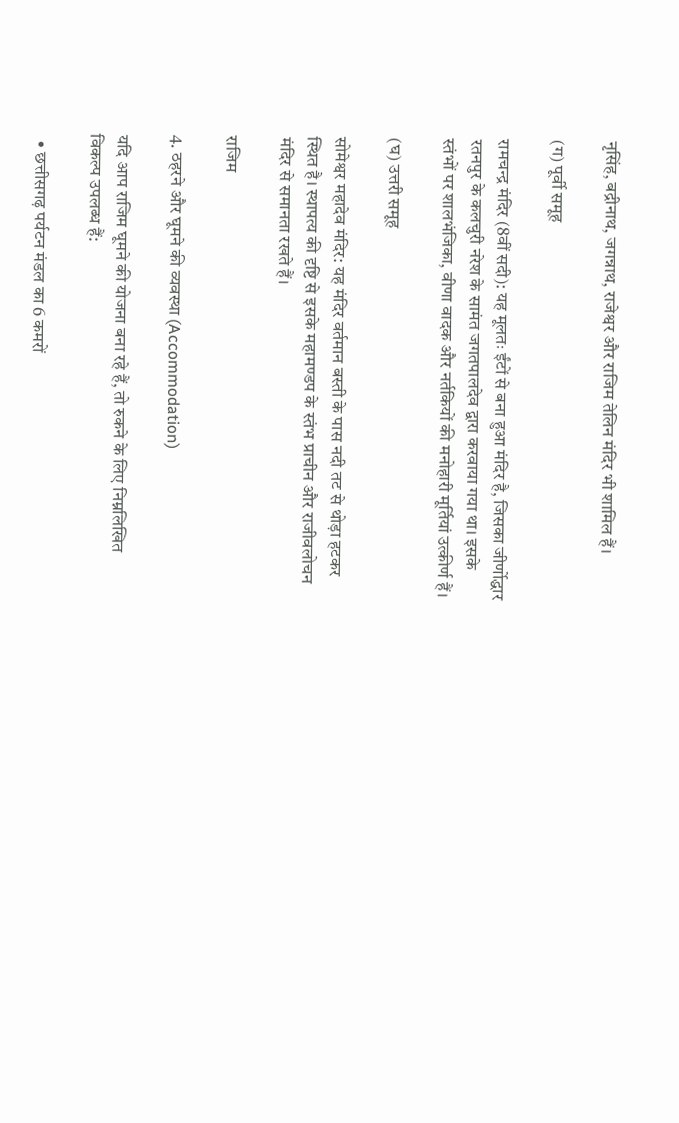नृसिंह, बद्रीनाथ, जगन्नाथ, राजेश्वर और राजिम तेलिन मंदिर भी शामिल हैं।

(ग) पूर्वी समूह

रामचन्द्र मंदिर (8वीं सदी): यह मूलतः ईंटों से बना हुआ मंदिर है, जिसका जीर्णोद्धार रतनपुर के कलचुरी नरेश के सामंत जगतपालदेव द्वारा करवाया गया था। इसके स्तंभों पर शालभंजिका, वीणा वादक और नर्तकियों की मनोहारी मूर्तियां उत्कीर्ण हैं।

(घ) उत्तरी समूह

सोमेश्वर महादेव मंदिर: यह मंदिर वर्तमान बस्ती के पास नदी तट से थोड़ा हटकर स्थित है। स्थापत्य की दृष्टि से इसके महामण्डप के स्तंभ प्राचीन और राजीवलोचन मंदिर से समानता रखते हैं।

राजिम

4. ठहरने और घूमने की व्यवस्था (Accommodation)

यदि आप राजिम घूमने की योजना बना रहे हैं, तो रुकने के लिए निम्नलिखित विकल्प उपलब्ध हैं:

  • छत्तीसगढ़ पर्यटन मंडल का 6 कमरों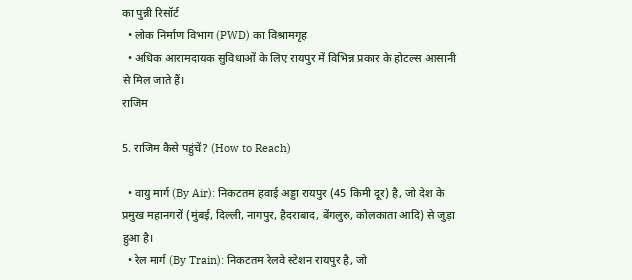का पुन्नी रिसॉर्ट
  • लोक निर्माण विभाग (PWD) का विश्रामगृह
  • अधिक आरामदायक सुविधाओं के लिए रायपुर में विभिन्न प्रकार के होटल्स आसानी से मिल जाते हैं।
राजिम

5. राजिम कैसे पहुंचें? (How to Reach)

  • वायु मार्ग (By Air): निकटतम हवाई अड्डा रायपुर (45 किमी दूर) है, जो देश के प्रमुख महानगरों (मुंबई, दिल्ली, नागपुर, हैदराबाद, बेंगलुरु, कोलकाता आदि) से जुड़ा हुआ है।
  • रेल मार्ग (By Train): निकटतम रेलवे स्टेशन रायपुर है, जो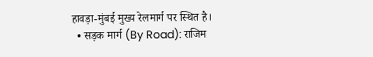हावड़ा-मुंबई मुख्य रेलमार्ग पर स्थित है।
  • सड़क मार्ग (By Road): राजिम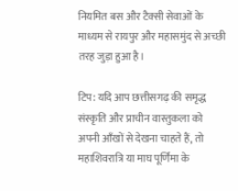नियमित बस और टैक्सी सेवाओं के माध्यम से रायपुर और महासमुंद से अच्छी तरह जुड़ा हुआ है।

टिप: यदि आप छत्तीसगढ़ की समृद्ध संस्कृति और प्राचीन वास्तुकला को अपनी आँखों से देखना चाहते हैं, तो महाशिवरात्रि या माघ पूर्णिमा के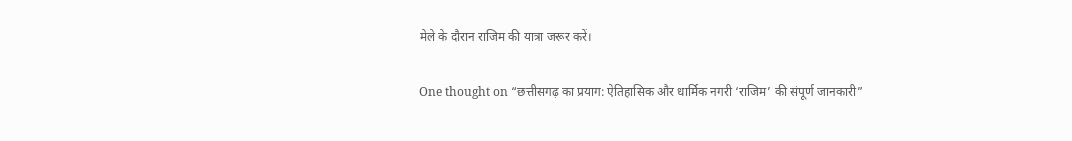मेले के दौरान राजिम की यात्रा जरूर करें।

One thought on “छत्तीसगढ़ का प्रयाग: ऐतिहासिक और धार्मिक नगरी ‘राजिम’ की संपूर्ण जानकारी”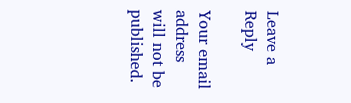Leave a Reply

Your email address will not be published.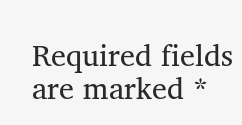Required fields are marked *